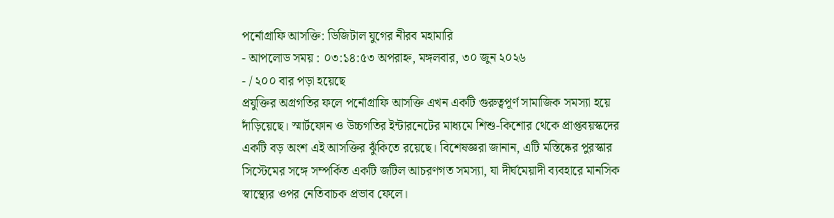পর্নোগ্রাফি আসক্তি: ডিজিটাল যুগের নীরব মহামারি
- আপলোড সময় : ০৩:১৪:৫৩ অপরাহ্ন, মঙ্গলবার, ৩০ জুন ২০২৬
- / ২০০ বার পড়া হয়েছে
প্রযুক্তির অগ্রগতির ফলে পর্নোগ্রাফি আসক্তি এখন একটি গুরুত্বপূর্ণ সামাজিক সমস্যা হয়ে দাঁড়িয়েছে। স্মার্টফোন ও উচ্চগতির ইন্টারনেটের মাধ্যমে শিশু-কিশোর থেকে প্রাপ্তবয়স্কদের একটি বড় অংশ এই আসক্তির ঝুঁকিতে রয়েছে। বিশেষজ্ঞরা জানান, এটি মস্তিষ্কের পুরস্কার সিস্টেমের সঙ্গে সম্পর্কিত একটি জটিল আচরণগত সমস্যা, যা দীর্ঘমেয়াদী ব্যবহারে মানসিক স্বাস্থ্যের ওপর নেতিবাচক প্রভাব ফেলে।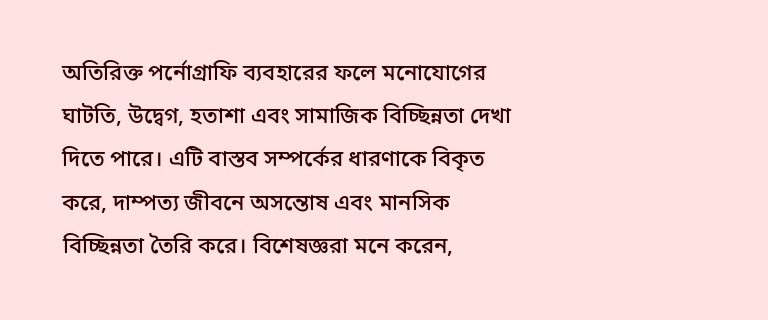অতিরিক্ত পর্নোগ্রাফি ব্যবহারের ফলে মনোযোগের ঘাটতি, উদ্বেগ, হতাশা এবং সামাজিক বিচ্ছিন্নতা দেখা দিতে পারে। এটি বাস্তব সম্পর্কের ধারণাকে বিকৃত করে, দাম্পত্য জীবনে অসন্তোষ এবং মানসিক বিচ্ছিন্নতা তৈরি করে। বিশেষজ্ঞরা মনে করেন,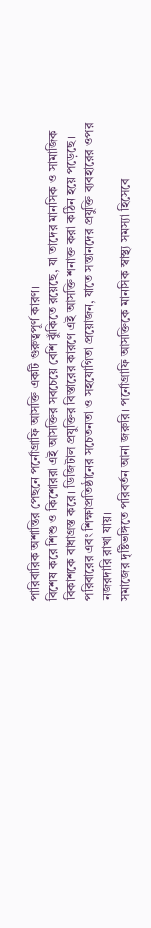পারিবারিক অশান্তির পেছনে পর্নোগ্রাফি আসক্তি একটি গুরুত্বপূর্ণ কারণ।
বিশেষ করে শিশু ও কিশোররা এই আসক্তির সবচেয়ে বেশি ঝুঁকিতে রয়েছে, যা তাদের মানসিক ও সামাজিক বিকাশকে বাধাগ্রস্ত করে। ডিজিটাল প্রযুক্তির বিস্তারের কারণে এই আসক্তি শনাক্ত করা কঠিন হয়ে পড়েছে। পরিবারের এবং শিক্ষাপ্রতিষ্ঠানের সচেতনতা ও সহযোগিতা প্রয়োজন, যাতে সন্তানদের প্রযুক্তি ব্যবহারের ওপর নজরদারি রাখা যায়।
সমাজের দৃষ্টিভঙ্গিতে পরিবর্তন আনা জরুরি। পর্নোগ্রাফি আসক্তিকে মানসিক স্বাস্থ্য সমস্যা হিসেবে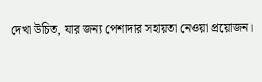দেখা উচিত, যার জন্য পেশাদার সহায়তা নেওয়া প্রয়োজন।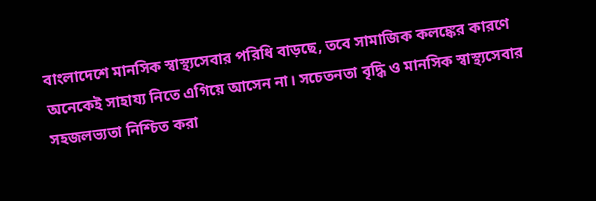বাংলাদেশে মানসিক স্বাস্থ্যসেবার পরিধি বাড়ছে, তবে সামাজিক কলঙ্কের কারণে অনেকেই সাহায্য নিতে এগিয়ে আসেন না। সচেতনতা বৃদ্ধি ও মানসিক স্বাস্থ্যসেবার সহজলভ্যতা নিশ্চিত করা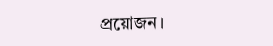প্রয়োজন।